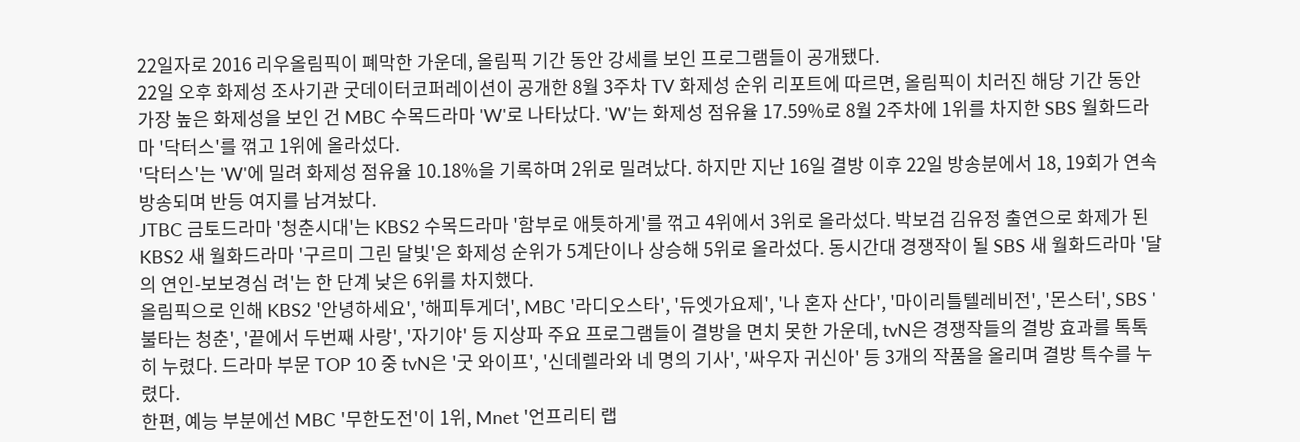22일자로 2016 리우올림픽이 폐막한 가운데, 올림픽 기간 동안 강세를 보인 프로그램들이 공개됐다.
22일 오후 화제성 조사기관 굿데이터코퍼레이션이 공개한 8월 3주차 TV 화제성 순위 리포트에 따르면, 올림픽이 치러진 해당 기간 동안 가장 높은 화제성을 보인 건 MBC 수목드라마 'W'로 나타났다. 'W'는 화제성 점유율 17.59%로 8월 2주차에 1위를 차지한 SBS 월화드라마 '닥터스'를 꺾고 1위에 올라섰다.
'닥터스'는 'W'에 밀려 화제성 점유율 10.18%을 기록하며 2위로 밀려났다. 하지만 지난 16일 결방 이후 22일 방송분에서 18, 19회가 연속방송되며 반등 여지를 남겨놨다.
JTBC 금토드라마 '청춘시대'는 KBS2 수목드라마 '함부로 애틋하게'를 꺾고 4위에서 3위로 올라섰다. 박보검 김유정 출연으로 화제가 된 KBS2 새 월화드라마 '구르미 그린 달빛'은 화제성 순위가 5계단이나 상승해 5위로 올라섰다. 동시간대 경쟁작이 될 SBS 새 월화드라마 '달의 연인-보보경심 려'는 한 단계 낮은 6위를 차지했다.
올림픽으로 인해 KBS2 '안녕하세요', '해피투게더', MBC '라디오스타', '듀엣가요제', '나 혼자 산다', '마이리틀텔레비전', '몬스터', SBS '불타는 청춘', '끝에서 두번째 사랑', '자기야' 등 지상파 주요 프로그램들이 결방을 면치 못한 가운데, tvN은 경쟁작들의 결방 효과를 톡톡히 누렸다. 드라마 부문 TOP 10 중 tvN은 '굿 와이프', '신데렐라와 네 명의 기사', '싸우자 귀신아' 등 3개의 작품을 올리며 결방 특수를 누렸다.
한편, 예능 부분에선 MBC '무한도전'이 1위, Mnet '언프리티 랩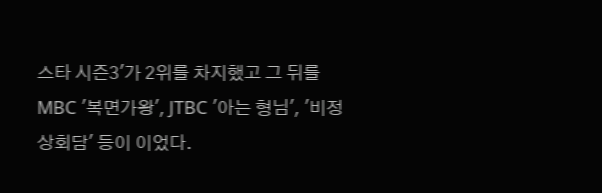스타 시즌3'가 2위를 차지했고 그 뒤를 MBC '복면가왕', JTBC '아는 형님', '비정상회담' 등이 이었다.